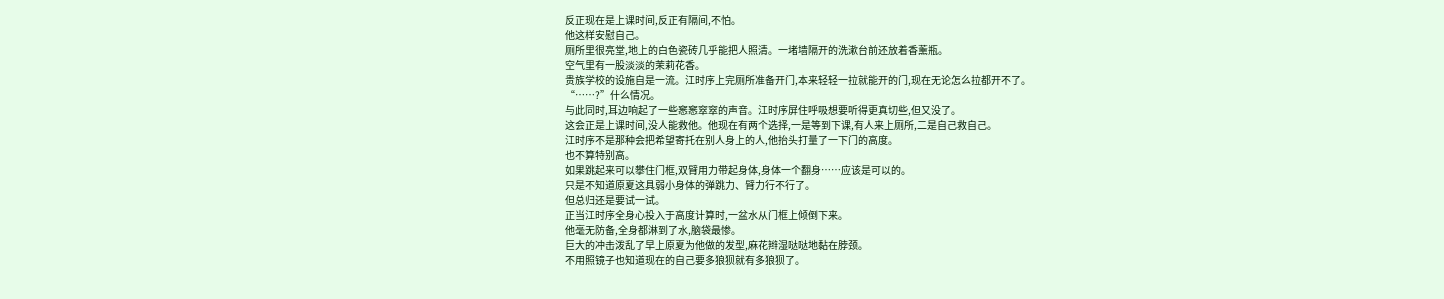反正现在是上课时间,反正有隔间,不怕。
他这样安慰自己。
厕所里很亮堂,地上的白色瓷砖几乎能把人照清。一堵墙隔开的洗漱台前还放着香薰瓶。
空气里有一股淡淡的茉莉花香。
贵族学校的设施自是一流。江时序上完厕所准备开门,本来轻轻一拉就能开的门,现在无论怎么拉都开不了。
“……?”什么情况。
与此同时,耳边响起了一些窸窸窣窣的声音。江时序屏住呼吸想要听得更真切些,但又没了。
这会正是上课时间,没人能救他。他现在有两个选择,一是等到下课,有人来上厕所,二是自己救自己。
江时序不是那种会把希望寄托在别人身上的人,他抬头打量了一下门的高度。
也不算特别高。
如果跳起来可以攀住门框,双臂用力带起身体,身体一个翻身……应该是可以的。
只是不知道原夏这具弱小身体的弹跳力、臂力行不行了。
但总归还是要试一试。
正当江时序全身心投入于高度计算时,一盆水从门框上倾倒下来。
他毫无防备,全身都淋到了水,脑袋最惨。
巨大的冲击泼乱了早上原夏为他做的发型,麻花辫湿哒哒地黏在脖颈。
不用照镜子也知道现在的自己要多狼狈就有多狼狈了。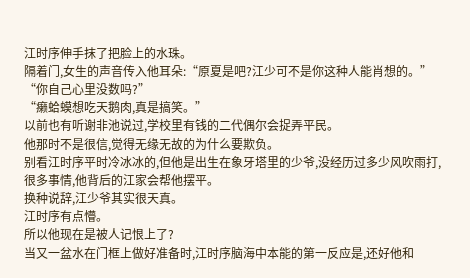江时序伸手抹了把脸上的水珠。
隔着门,女生的声音传入他耳朵:“原夏是吧?江少可不是你这种人能肖想的。”
“你自己心里没数吗?”
“癞蛤蟆想吃天鹅肉,真是搞笑。”
以前也有听谢非池说过,学校里有钱的二代偶尔会捉弄平民。
他那时不是很信,觉得无缘无故的为什么要欺负。
别看江时序平时冷冰冰的,但他是出生在象牙塔里的少爷,没经历过多少风吹雨打,很多事情,他背后的江家会帮他摆平。
换种说辞,江少爷其实很天真。
江时序有点懵。
所以他现在是被人记恨上了?
当又一盆水在门框上做好准备时,江时序脑海中本能的第一反应是,还好他和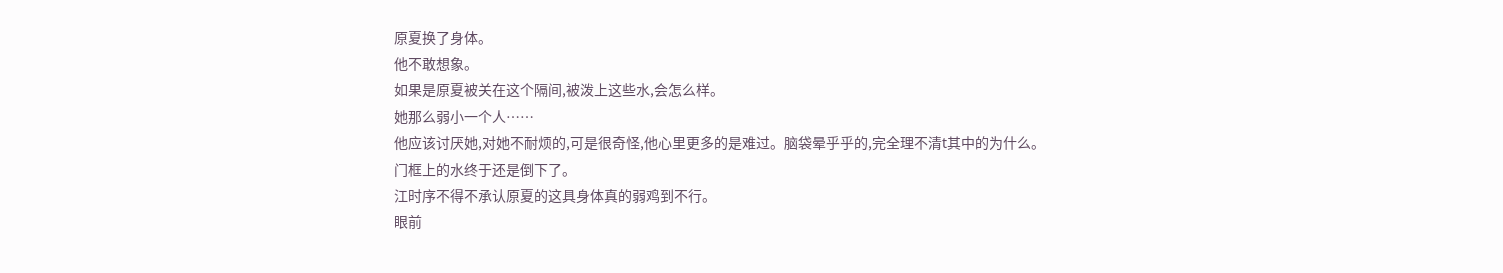原夏换了身体。
他不敢想象。
如果是原夏被关在这个隔间,被泼上这些水,会怎么样。
她那么弱小一个人……
他应该讨厌她,对她不耐烦的,可是很奇怪,他心里更多的是难过。脑袋晕乎乎的,完全理不清t其中的为什么。
门框上的水终于还是倒下了。
江时序不得不承认原夏的这具身体真的弱鸡到不行。
眼前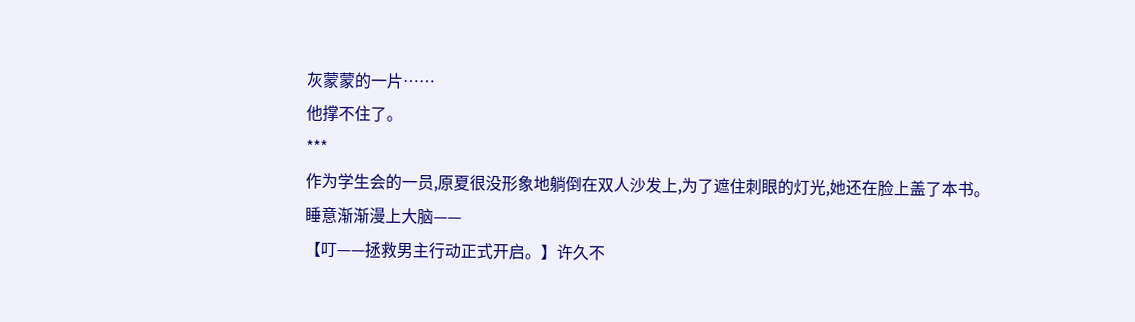灰蒙蒙的一片……
他撑不住了。
***
作为学生会的一员,原夏很没形象地躺倒在双人沙发上,为了遮住刺眼的灯光,她还在脸上盖了本书。
睡意渐渐漫上大脑——
【叮——拯救男主行动正式开启。】许久不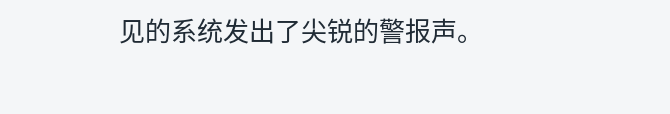见的系统发出了尖锐的警报声。